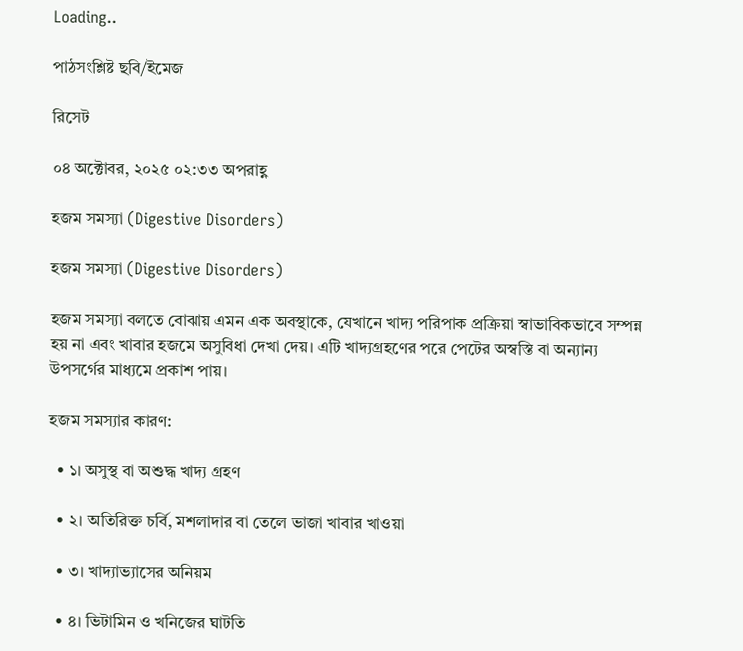Loading..

পাঠসংশ্লিষ্ট ছবি/ইমেজ

রিসেট

০৪ অক্টোবর, ২০২৫ ০২:৩৩ অপরাহ্ণ

হজম সমস্যা (Digestive Disorders)

হজম সমস্যা (Digestive Disorders)

হজম সমস্যা বলতে বোঝায় এমন এক অবস্থাকে, যেখানে খাদ্য পরিপাক প্রক্রিয়া স্বাভাবিকভাবে সম্পন্ন হয় না এবং খাবার হজমে অসুবিধা দেখা দেয়। এটি খাদ্যগ্রহণের পরে পেটের অস্বস্তি বা অন্যান্য উপসর্গের মাধ্যমে প্রকাশ পায়।

হজম সমস্যার কারণ:

  • ১। অসুস্থ বা অশুদ্ধ খাদ্য গ্রহণ

  • ২। অতিরিক্ত চর্বি, মশলাদার বা তেলে ভাজা খাবার খাওয়া

  • ৩। খাদ্যাভ্যাসের অনিয়ম

  • ৪। ভিটামিন ও খনিজের ঘাটতি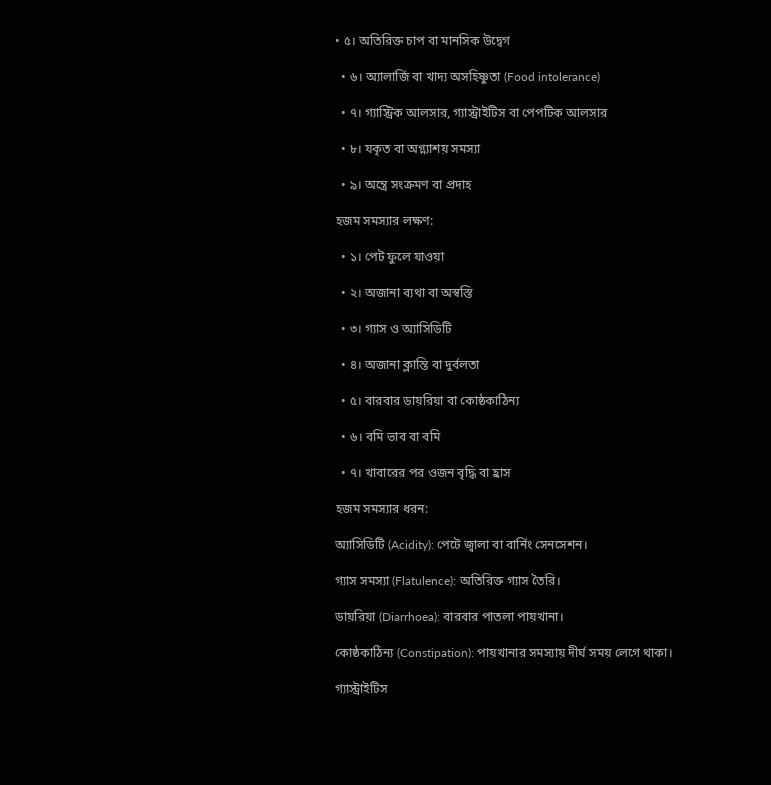• ৫। অতিরিক্ত চাপ বা মানসিক উদ্বেগ

  • ৬। অ্যালার্জি বা খাদ্য অসহিষ্ণুতা (Food intolerance)

  • ৭। গ্যাস্ট্রিক আলসার, গ্যাস্ট্রাইটিস বা পেপটিক আলসার

  • ৮। যকৃত বা অগ্ন্যাশয় সমস্যা

  • ৯। অন্ত্রে সংক্রমণ বা প্রদাহ

হজম সমস্যার লক্ষণ:

  • ১। পেট ফুলে যাওয়া

  • ২। অজানা ব্যথা বা অস্বস্তি

  • ৩। গ্যাস ও অ্যাসিডিটি

  • ৪। অজানা ক্লান্তি বা দুর্বলতা

  • ৫। বারবার ডায়রিয়া বা কোষ্ঠকাঠিন্য

  • ৬। বমি ভাব বা বমি

  • ৭। খাবারের পর ওজন বৃদ্ধি বা হ্রাস

হজম সমস্যার ধরন:

অ্যাসিডিটি (Acidity): পেটে জ্বালা বা বার্নিং সেনসেশন।

গ্যাস সমস্যা (Flatulence): অতিরিক্ত গ্যাস তৈরি।

ডায়রিয়া (Diarrhoea): বারবার পাতলা পায়খানা।

কোষ্ঠকাঠিন্য (Constipation): পায়খানার সমস্যায় দীর্ঘ সময় লেগে থাকা।

গ্যাস্ট্রাইটিস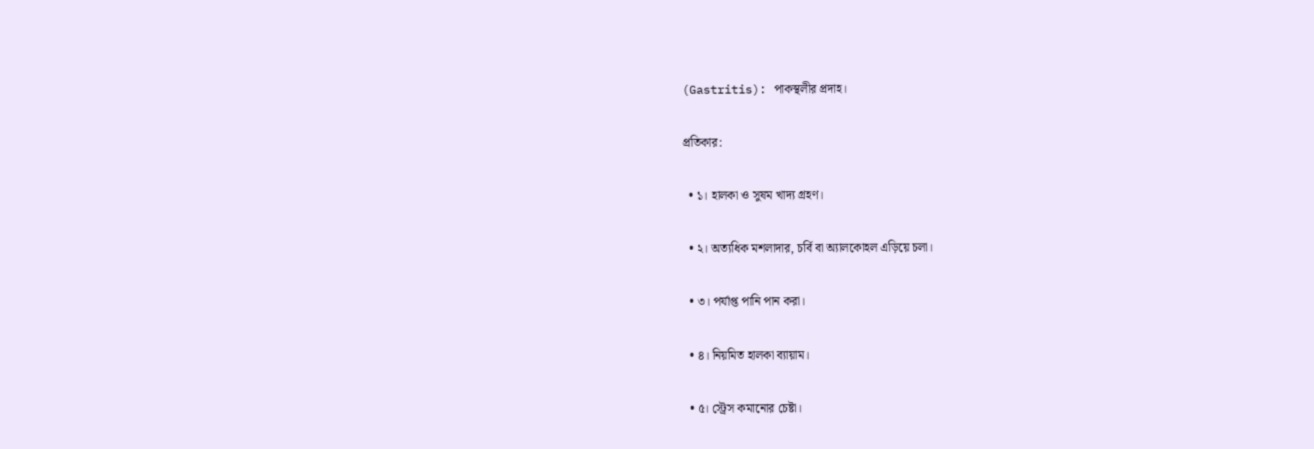(Gastritis): পাকস্থলীর প্রদাহ।

প্রতিকার:

  • ১। হালকা ও সুষম খাদ্য গ্রহণ।

  • ২। অত্যধিক মশলাদার, চর্বি বা অ্যালকোহল এড়িয়ে চলা।

  • ৩। পর্যাপ্ত পানি পান করা।

  • ৪। নিয়মিত হালকা ব্যায়াম।

  • ৫। স্ট্রেস কমানোর চেষ্টা।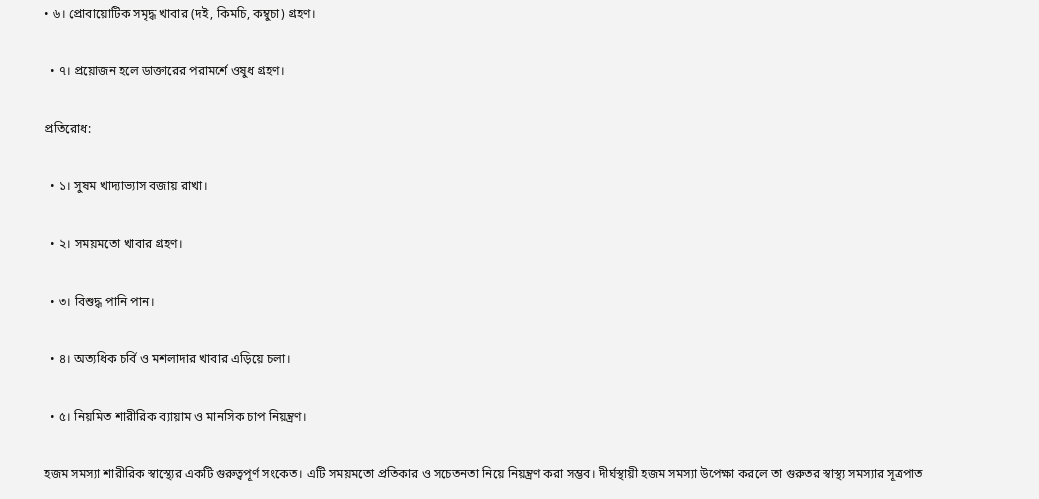• ৬। প্রোবায়োটিক সমৃদ্ধ খাবার (দই, কিমচি, কম্বুচা) গ্রহণ।

  • ৭। প্রয়োজন হলে ডাক্তারের পরামর্শে ওষুধ গ্রহণ।

প্রতিরোধ:

  • ১। সুষম খাদ্যাভ্যাস বজায় রাখা।

  • ২। সময়মতো খাবার গ্রহণ।

  • ৩। বিশুদ্ধ পানি পান।

  • ৪। অত্যধিক চর্বি ও মশলাদার খাবার এড়িয়ে চলা।

  • ৫। নিয়মিত শারীরিক ব্যায়াম ও মানসিক চাপ নিয়ন্ত্রণ।

হজম সমস্যা শারীরিক স্বাস্থ্যের একটি গুরুত্বপূর্ণ সংকেত। এটি সময়মতো প্রতিকার ও সচেতনতা নিয়ে নিয়ন্ত্রণ করা সম্ভব। দীর্ঘস্থায়ী হজম সমস্যা উপেক্ষা করলে তা গুরুতর স্বাস্থ্য সমস্যার সূত্রপাত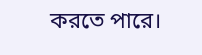করতে পারে।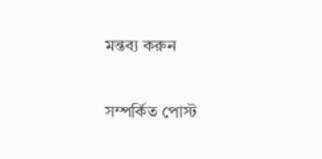মন্তব্য করুন

সম্পর্কিত পোস্ট